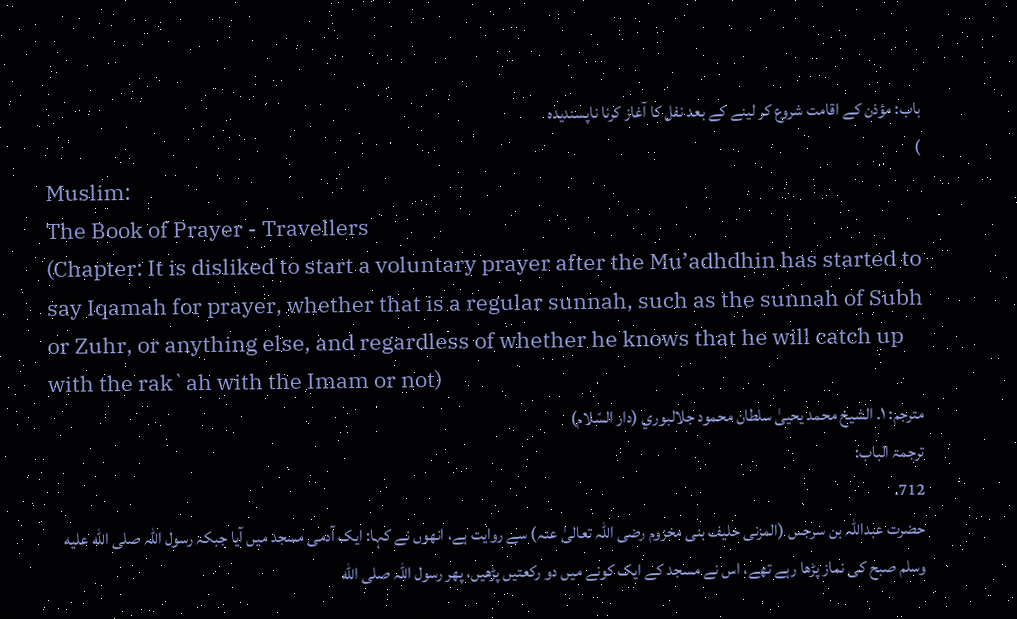باب: مؤذن کے اقامت شروع کر لینے کے بعد نفل کا آغاز کرنا ناپسندیدہ
)
Muslim:
The Book of Prayer - Travellers
(Chapter: It is disliked to start a voluntary prayer after the Mu’adhdhin has started to say Iqamah for prayer, whether that is a regular sunnah, such as the sunnah of Subh or Zuhr, or anything else, and regardless of whether he knows that he will catch up with the rak`ah with the Imam or not)
مترجم: ١. الشيخ محمد يحيىٰ سلطان محمود جلالبوري (دار السّلام)
ترجمۃ الباب:
712.
حضرت عبداللہ بن سرجس (المزنی حلیف بنی مخزوم رضی اللہ تعالیٰ عنہ) سے روایت ہے، انھوں نے کہا: ایک آدمی مسجد میں آیا جبکہ رسول اللہ صلى الله عليه وسلم صبح کی نماز پڑھا رہے تھے، اس نے مسجد کے ایک کونے میں دو رکعتیں پڑھیں، پھر رسول اللہ صلى الله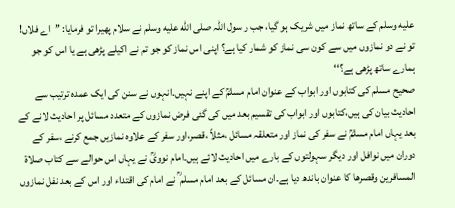عليه وسلم کے ساتھ نماز میں شریک ہو گیا، جب ر سول اللہ صلى الله عليه وسلم نے سلام پھیرا تو فرمایا: ’’اے فلاں! تو نے دو نمازوں میں سے کون سی نماز کو شمار کیا ہے؟ اپنی اس نماز کو جو تم نے اکیلے پڑھی ہے یا اس کو جو ہمارے ساتھ پڑھی ہے؟‘‘
صحیح مسلم کی کتابوں اور ابواب کے عنوان امام مسلمؒ کے اپنے نہیں۔انہوں نے سنن کی ایک عمدہ ترتیب سے احادیث بیان کی ہیں،کتابوں اور ابواب کی تقسیم بعد میں کی گئی فرض نمازوں کے متعدد مسائل پر احادیث لانے کے بعد یہاں امام مسلمؒ نے سفر کی نماز اور متعلقہ مسائل ،مثلاً ،قصر،اور سفر کے علاوہ نمازیں جمع کرنے ،سفر کے دوران میں نوافل اور دیگر سہولتوں کے بارے میں احادیث لائے ہیں۔امام نوویؒ نے یہاں اس حوالے سے کتاب صلاۃ المسافرین وقصرھا کا عنوان باندھ دیا ہے۔ان مسائل کے بعد امام مسلم ؒ نے امام کی اقتداء اور اس کے بعد نفل نمازوں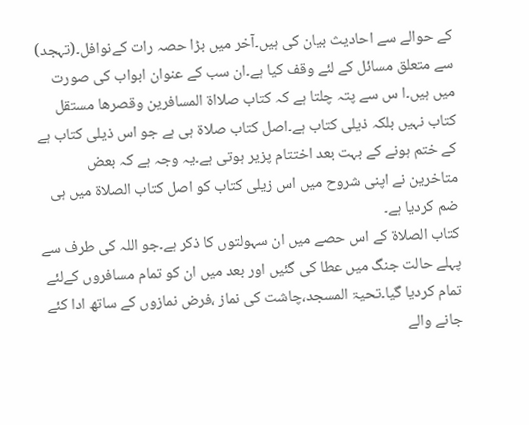کے حوالے سے احادیث بیان کی ہیں۔آخر میں بڑا حصہ رات کےنوافل۔(تہجد) سے متعلق مسائل کے لئے وقف کیا ہے۔ان سب کے عنوان ابواب کی صورت میں ہیں۔ا س سے پتہ چلتا ہے کہ کتاب صلااۃ المسافرین وقصرھا مستقل کتاب نہیں بلکہ ذیلی کتاب ہے۔اصل کتاب صلاۃ ہی ہے جو اس ذیلی کتاب ہے کے ختم ہونے کے بہت بعد اختتام پزیر ہوتی ہے۔یہ وجہ ہے کہ بعض متاخرین نے اپنی شروح میں اس زیلی کتاب کو اصل کتاب الصلاۃ میں ہی ضم کردیا ہے۔
کتاب الصلاۃ کے اس حصے میں ان سہولتوں کا ذکر ہے۔جو اللہ کی طرف سے پہلے حالت جنگ میں عطا کی گئیں اور بعد میں ان کو تمام مسافروں کےلئے تمام کردیا گیا۔تحیۃ المسجد،چاشت کی نماز ،فرض نمازوں کے ساتھ ادا کئے جانے والے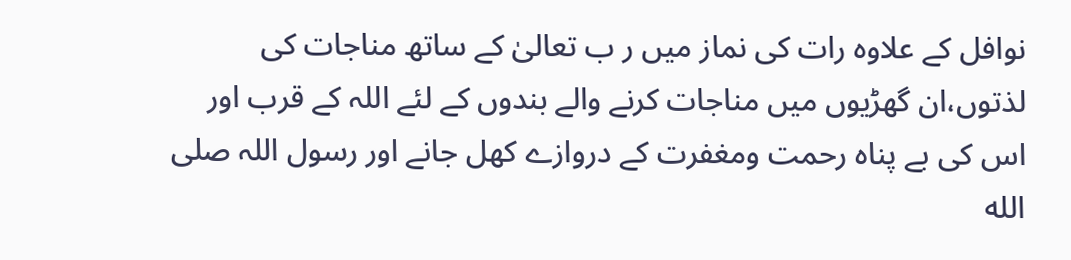نوافل کے علاوہ رات کی نماز میں ر ب تعالیٰ کے ساتھ مناجات کی لذتوں،ان گھڑیوں میں مناجات کرنے والے بندوں کے لئے اللہ کے قرب اور اس کی بے پناہ رحمت ومغفرت کے دروازے کھل جانے اور رسول اللہ صلى الله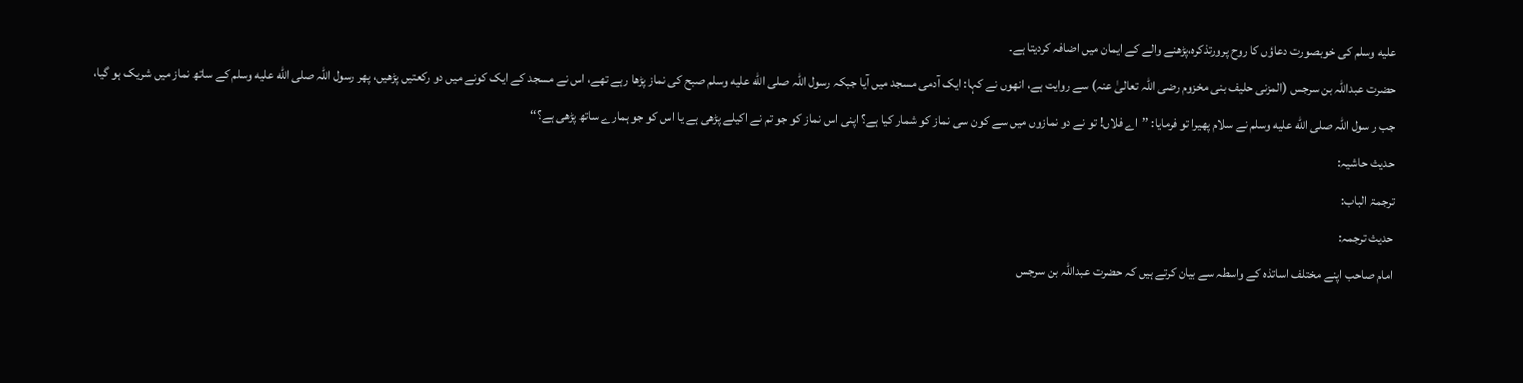عليه وسلم کی خوبصورت دعاؤں کا روح پرورتذکرہ،پڑھنے والے کے ایمان میں اضافہ کردیتا ہے۔
حضرت عبداللہ بن سرجس (المزنی حلیف بنی مخزوم رضی اللہ تعالیٰ عنہ) سے روایت ہے، انھوں نے کہا: ایک آدمی مسجد میں آیا جبکہ رسول اللہ صلى الله عليه وسلم صبح کی نماز پڑھا رہے تھے، اس نے مسجد کے ایک کونے میں دو رکعتیں پڑھیں، پھر رسول اللہ صلى الله عليه وسلم کے ساتھ نماز میں شریک ہو گیا، جب ر سول اللہ صلى الله عليه وسلم نے سلام پھیرا تو فرمایا: ’’اے فلاں! تو نے دو نمازوں میں سے کون سی نماز کو شمار کیا ہے؟ اپنی اس نماز کو جو تم نے اکیلے پڑھی ہے یا اس کو جو ہمارے ساتھ پڑھی ہے؟‘‘
حدیث حاشیہ:
ترجمۃ الباب:
حدیث ترجمہ:
امام صاحب اپنے مختلف اساتذہ کے واسطہ سے بیان کرتے ہیں کہ حضرت عبداللہ بن سرجس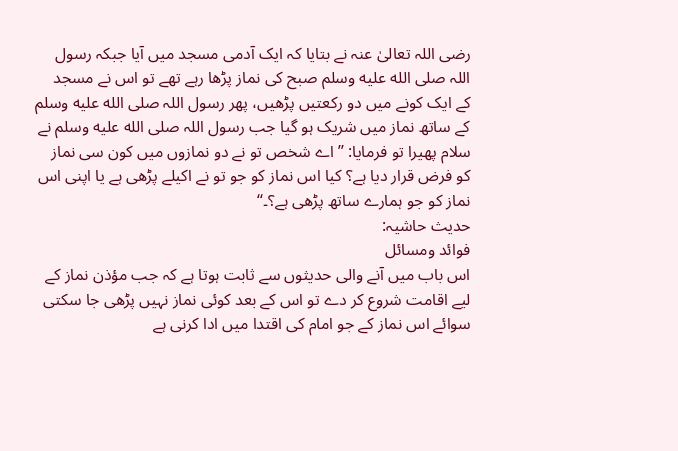رضی اللہ تعالیٰ عنہ نے بتایا کہ ایک آدمی مسجد میں آیا جبکہ رسول اللہ صلى الله عليه وسلم صبح کی نماز پڑھا رہے تھے تو اس نے مسجد کے ایک کونے میں دو رکعتیں پڑھیں، پھر رسول اللہ صلى الله عليه وسلم کے ساتھ نماز میں شریک ہو گیا جب رسول اللہ صلى الله عليه وسلم نے سلام پھیرا تو فرمایا: ’’اے شخص تو نے دو نمازوں میں کون سی نماز کو فرض قرار دیا ہے؟ کیا اس نماز کو جو تو نے اکیلے پڑھی ہے یا اپنی اس نماز کو جو ہمارے ساتھ پڑھی ہے؟۔‘‘
حدیث حاشیہ:
فوائد ومسائل
اس باب میں آنے والی حدیثوں سے ثابت ہوتا ہے کہ جب مؤذن نماز کے لیے اقامت شروع کر دے تو اس کے بعد کوئی نماز نہیں پڑھی جا سکتی سوائے اس نماز کے جو امام کی اقتدا میں ادا کرنی ہے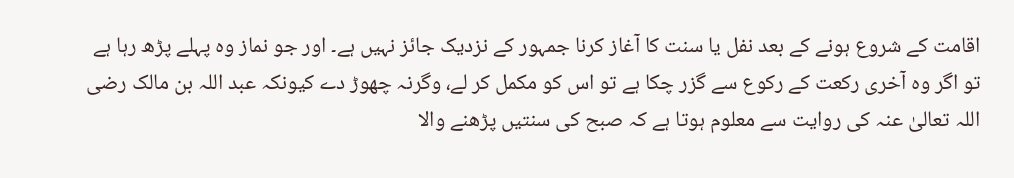اقامت کے شروع ہونے کے بعد نفل یا سنت کا آغاز کرنا جمہور کے نزدیک جائز نہیں ہے۔ اور جو نماز وہ پہلے پڑھ رہا ہے تو اگر وہ آخری رکعت کے رکوع سے گزر چکا ہے تو اس کو مکمل کر لے، وگرنہ چھوڑ دے کیونکہ عبد اللہ بن مالک رضی اللہ تعالیٰ عنہ کی روایت سے معلوم ہوتا ہے کہ صبح کی سنتیں پڑھنے والا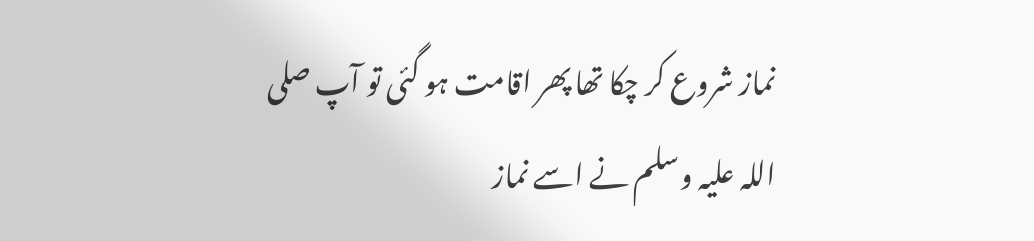نماز شروع کر چکا تھا پھر اقامت ہو گئی تو آپ صلی اللہ علیہ وسلم نے اسے نماز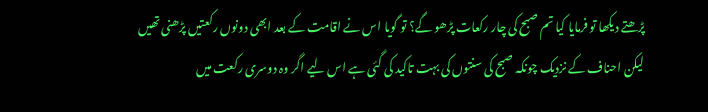پڑھتے دیکھا تو فرمایا کیا تم صبح کی چار رکعات پڑھو گے؟ تو گویا اس نے اقامت کے بعد ابھی دونوں رکعتیں پڑھنی تھیں لیکن احناف کے نزدیک چونکہ صبح کی سنتوں کی بہت تاکید کی گئی ہے اس لیے اگر وہ دوسری رکعت میں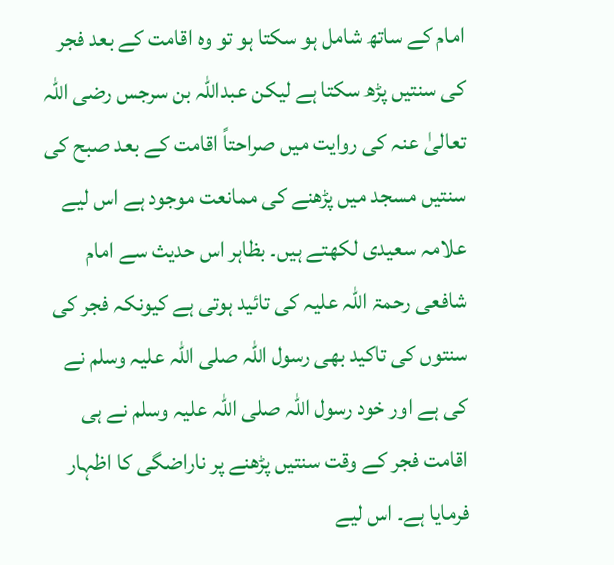امام کے ساتھ شامل ہو سکتا ہو تو وہ اقامت کے بعد فجر کی سنتیں پڑھ سکتا ہے لیکن عبداللہ بن سرجس رضی اللہ تعالیٰ عنہ کی روایت میں صراحتاً اقامت کے بعد صبح کی سنتیں مسجد میں پڑھنے کی ممانعت موجود ہے اس لیے علامہ سعیدی لکھتے ہیں۔ بظاہر اس حدیث سے امام شافعی رحمۃ اللہ علیہ کی تائید ہوتی ہے کیونکہ فجر کی سنتوں کی تاکید بھی رسول اللہ صلی اللہ علیہ وسلم نے کی ہے اور خود رسول اللہ صلی اللہ علیہ وسلم نے ہی اقامت فجر کے وقت سنتیں پڑھنے پر ناراضگی کا اظہار فرمایا ہے۔ اس لیے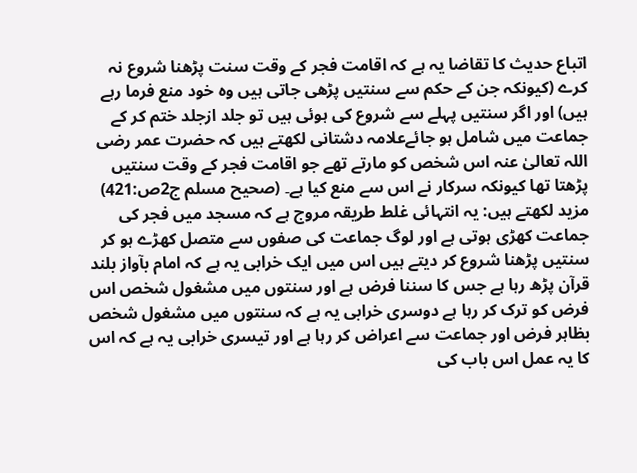اتباع حدیث کا تقاضا یہ ہے کہ اقامت فجر کے وقت سنت پڑھنا شروع نہ کرے (کیونکہ جن کے حکم سے سنتیں پڑھی جاتی ہیں وہ خود منع فرما رہے ہیں) اور اگر سنتیں پہلے سے شروع کی ہوئی ہیں تو جلد ازجلد ختم کر کے جماعت میں شامل ہو جائےعلامہ دشتانی لکھتے ہیں کہ حضرت عمر رضی اللہ تعالیٰ عنہ اس شخص کو مارتے تھے جو اقامت فجر کے وقت سنتیں پڑھتا تھا کیونکہ سرکار نے اس سے منع کیا ہے۔ (صحیح مسلم ج2ص:421) مزید لکھتے ہیں: یہ انتہائی غلط طریقہ مروج ہے کہ مسجد میں فجر کی جماعت کھڑی ہوتی ہے اور لوگ جماعت کی صفوں سے متصل کھڑے ہو کر سنتیں پڑھنا شروع کر دیتے ہیں اس میں ایک خرابی یہ ہے کہ امام بآواز بلند قرآن پڑھ رہا ہے جس کا سننا فرض ہے اور سنتوں میں مشغول شخص اس فرض کو ترک کر رہا ہے دوسری خرابی یہ ہے کہ سنتوں میں مشغول شخص بظاہر فرض اور جماعت سے اعراض کر رہا ہے اور تیسری خرابی یہ ہے کہ اس کا یہ عمل اس باب کی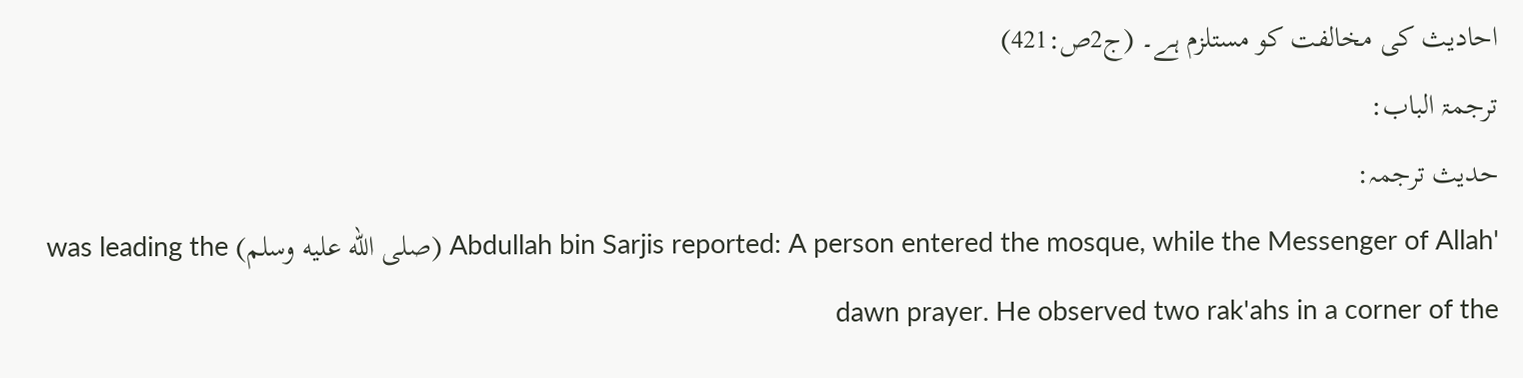احادیث کی مخالفت کو مستلزم ہے۔ (ج2ص:421)
ترجمۃ الباب:
حدیث ترجمہ:
'Abdullah bin Sarjis reported: A person entered the mosque, while the Messenger of Allah (صلى الله عليه وسلم) was leading the dawn prayer. He observed two rak'ahs in a corner of the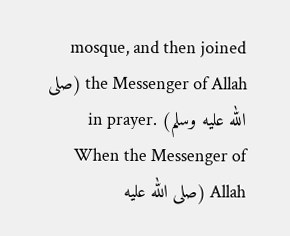mosque, and then joined the Messenger of Allah (صلى الله عليه وسلم) in prayer. When the Messenger of Allah (صلى الله عليه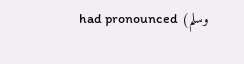وسلم) had pronounced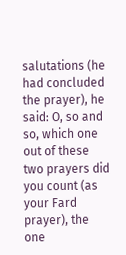salutations (he had concluded the prayer), he said: O, so and so, which one out of these two prayers did you count (as your Fard prayer), the one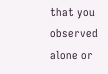that you observed alone or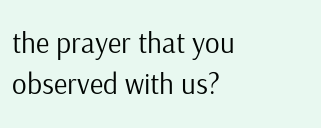the prayer that you observed with us?